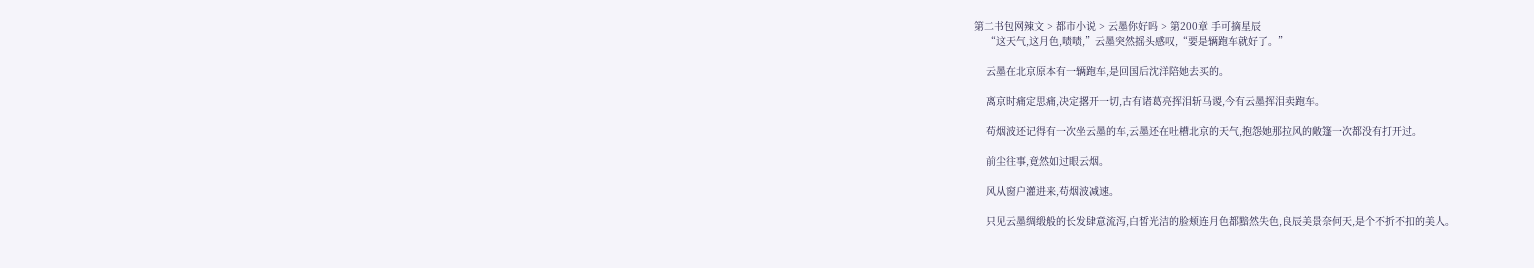第二书包网辣文 > 都市小说 > 云墨你好吗 > 第200章 手可摘星辰
    “这天气,这月色,啧啧,”云墨突然摇头感叹,“要是辆跑车就好了。”

    云墨在北京原本有一辆跑车,是回国后沈洋陪她去买的。

    离京时痛定思痛,决定撂开一切,古有诸葛亮挥泪斩马谡,今有云墨挥泪卖跑车。

    苟烟波还记得有一次坐云墨的车,云墨还在吐槽北京的天气,抱怨她那拉风的敞篷一次都没有打开过。

    前尘往事,竟然如过眼云烟。

    风从窗户灌进来,苟烟波减速。

    只见云墨绸缎般的长发肆意流泻,白皙光洁的脸颊连月色都黯然失色,良辰美景奈何天,是个不折不扣的美人。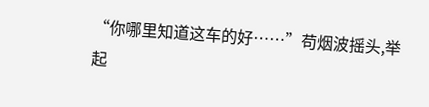“你哪里知道这车的好……”苟烟波摇头,举起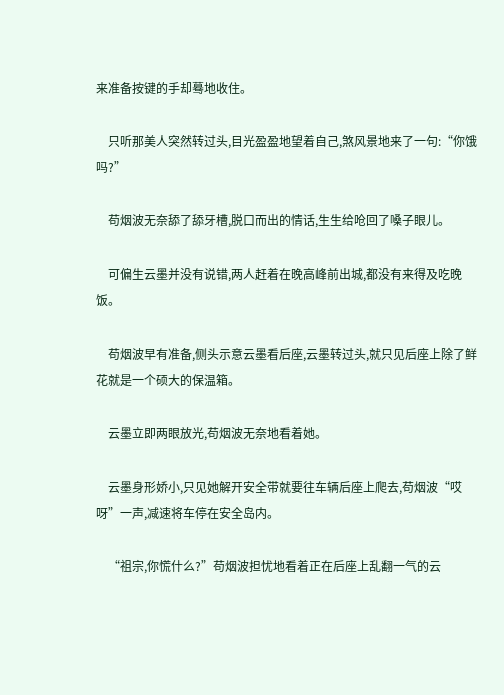来准备按键的手却蓦地收住。

    只听那美人突然转过头,目光盈盈地望着自己,煞风景地来了一句:“你饿吗?”

    苟烟波无奈舔了舔牙槽,脱口而出的情话,生生给呛回了嗓子眼儿。

    可偏生云墨并没有说错,两人赶着在晚高峰前出城,都没有来得及吃晚饭。

    苟烟波早有准备,侧头示意云墨看后座,云墨转过头,就只见后座上除了鲜花就是一个硕大的保温箱。

    云墨立即两眼放光,苟烟波无奈地看着她。

    云墨身形娇小,只见她解开安全带就要往车辆后座上爬去,苟烟波“哎呀”一声,减速将车停在安全岛内。

    “祖宗,你慌什么?”苟烟波担忧地看着正在后座上乱翻一气的云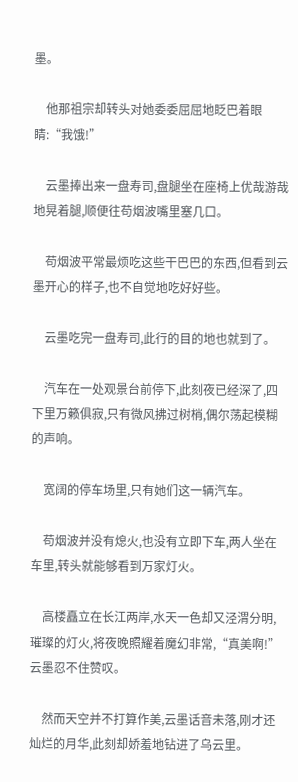墨。

    他那祖宗却转头对她委委屈屈地眨巴着眼睛:“我饿!”

    云墨捧出来一盘寿司,盘腿坐在座椅上优哉游哉地晃着腿,顺便往苟烟波嘴里塞几口。

    苟烟波平常最烦吃这些干巴巴的东西,但看到云墨开心的样子,也不自觉地吃好好些。

    云墨吃完一盘寿司,此行的目的地也就到了。

    汽车在一处观景台前停下,此刻夜已经深了,四下里万籁俱寂,只有微风拂过树梢,偶尔荡起模糊的声响。

    宽阔的停车场里,只有她们这一辆汽车。

    苟烟波并没有熄火,也没有立即下车,两人坐在车里,转头就能够看到万家灯火。

    高楼矗立在长江两岸,水天一色却又泾渭分明,璀璨的灯火,将夜晚照耀着魔幻非常,“真美啊!”云墨忍不住赞叹。

    然而天空并不打算作美,云墨话音未落,刚才还灿烂的月华,此刻却娇羞地钻进了乌云里。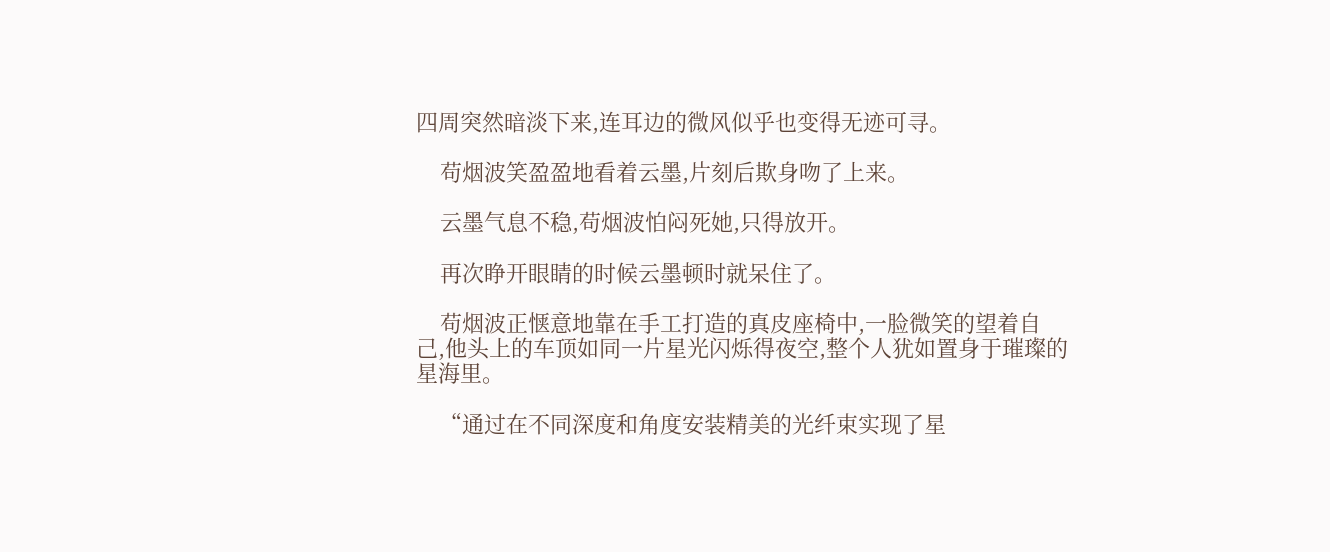四周突然暗淡下来,连耳边的微风似乎也变得无迹可寻。

    苟烟波笑盈盈地看着云墨,片刻后欺身吻了上来。

    云墨气息不稳,苟烟波怕闷死她,只得放开。

    再次睁开眼睛的时候云墨顿时就呆住了。

    苟烟波正惬意地靠在手工打造的真皮座椅中,一脸微笑的望着自己,他头上的车顶如同一片星光闪烁得夜空,整个人犹如置身于璀璨的星海里。

    “通过在不同深度和角度安装精美的光纤束实现了星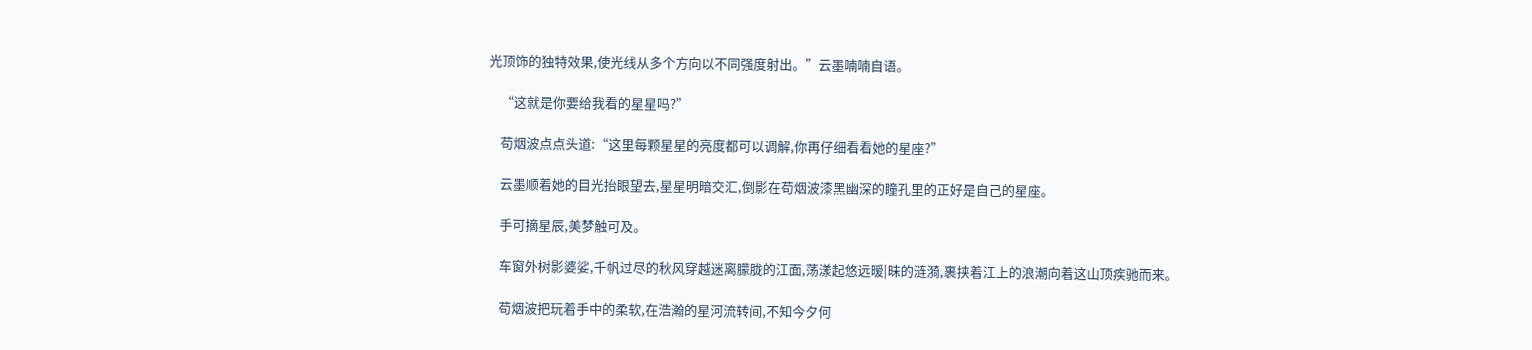光顶饰的独特效果,使光线从多个方向以不同强度射出。”云墨喃喃自语。

    “这就是你要给我看的星星吗?”

    苟烟波点点头道:“这里每颗星星的亮度都可以调解,你再仔细看看她的星座?”

    云墨顺着她的目光抬眼望去,星星明暗交汇,倒影在苟烟波漆黑幽深的瞳孔里的正好是自己的星座。

    手可摘星辰,美梦触可及。

    车窗外树影婆娑,千帆过尽的秋风穿越迷离朦胧的江面,荡漾起悠远暧|昧的涟漪,裹挟着江上的浪潮向着这山顶疾驰而来。

    苟烟波把玩着手中的柔软,在浩瀚的星河流转间,不知今夕何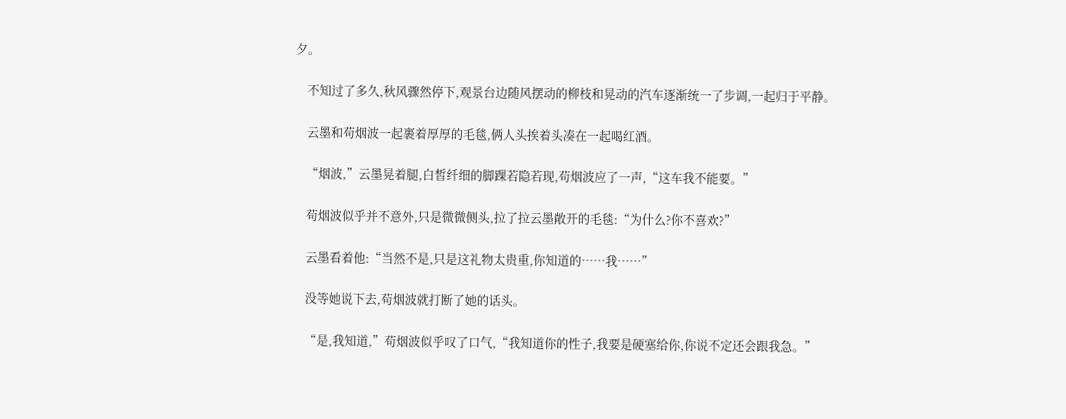夕。

    不知过了多久,秋风骤然停下,观景台边随风摆动的柳枝和晃动的汽车逐渐统一了步调,一起归于平静。

    云墨和苟烟波一起裹着厚厚的毛毯,俩人头挨着头凑在一起喝红酒。

    “烟波,”云墨晃着腿,白皙纤细的脚踝若隐若现,苟烟波应了一声,“这车我不能要。”

    苟烟波似乎并不意外,只是微微侧头,拉了拉云墨敞开的毛毯:“为什么?你不喜欢?”

    云墨看着他:“当然不是,只是这礼物太贵重,你知道的……我……”

    没等她说下去,苟烟波就打断了她的话头。

    “是,我知道,”苟烟波似乎叹了口气,“我知道你的性子,我要是硬塞给你,你说不定还会跟我急。”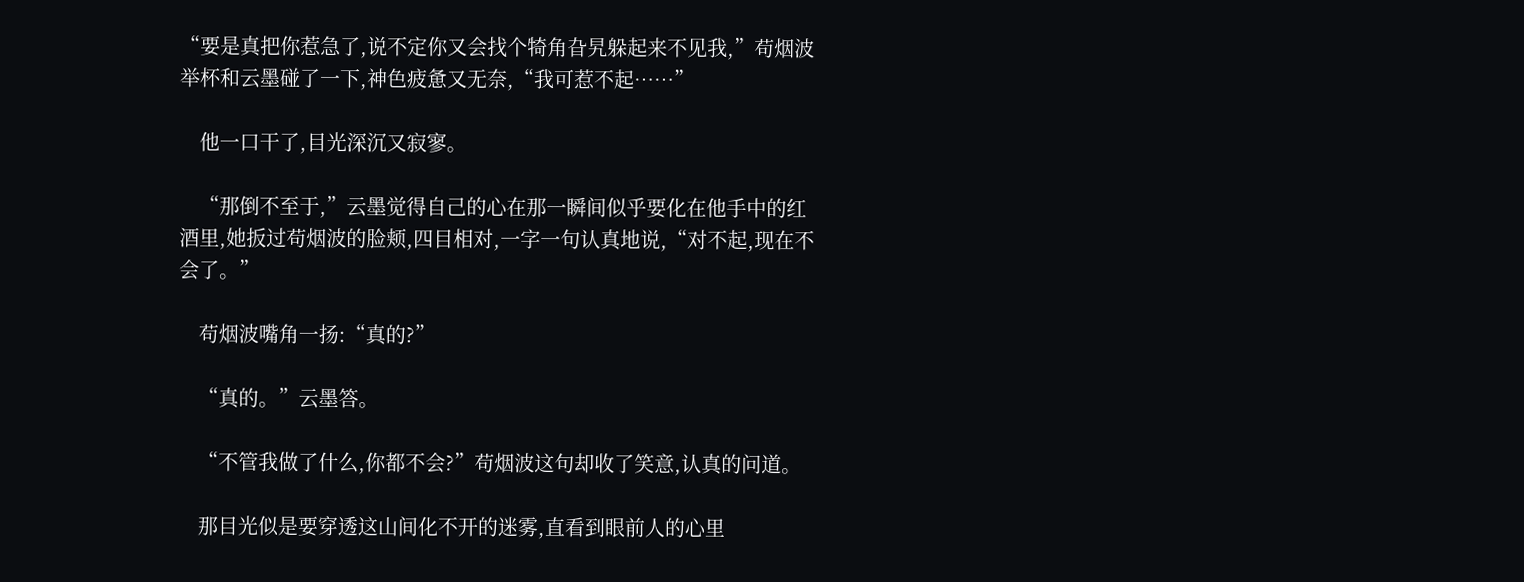“要是真把你惹急了,说不定你又会找个犄角旮旯躲起来不见我,”苟烟波举杯和云墨碰了一下,神色疲惫又无奈,“我可惹不起……”

    他一口干了,目光深沉又寂寥。

    “那倒不至于,”云墨觉得自己的心在那一瞬间似乎要化在他手中的红酒里,她扳过苟烟波的脸颊,四目相对,一字一句认真地说,“对不起,现在不会了。”

    苟烟波嘴角一扬:“真的?”

    “真的。”云墨答。

    “不管我做了什么,你都不会?”苟烟波这句却收了笑意,认真的问道。

    那目光似是要穿透这山间化不开的迷雾,直看到眼前人的心里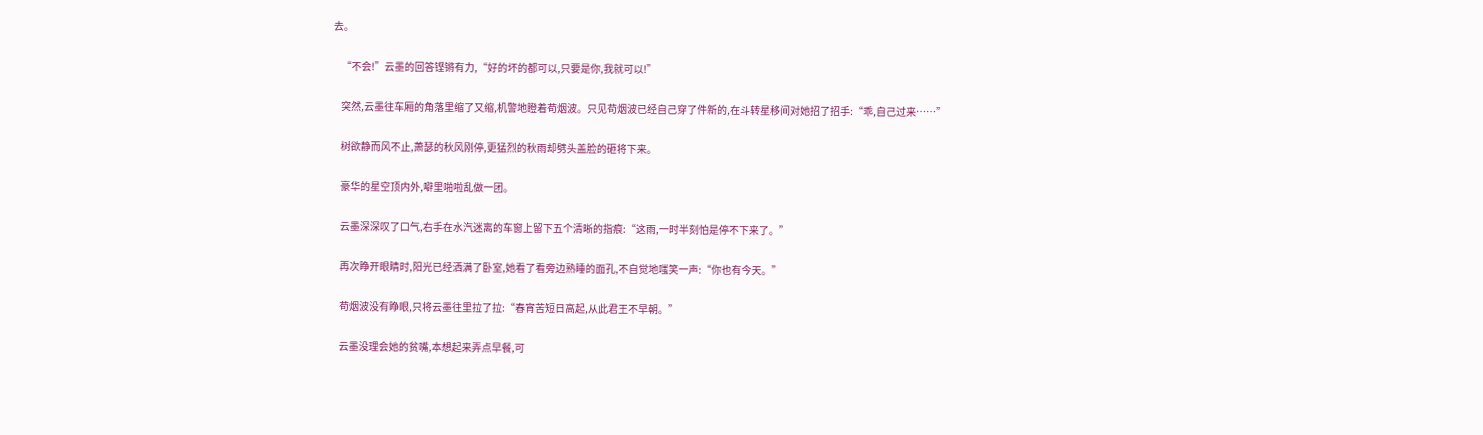去。

    “不会!”云墨的回答铿锵有力,“好的坏的都可以,只要是你,我就可以!”

    突然,云墨往车厢的角落里缩了又缩,机警地瞪着苟烟波。只见苟烟波已经自己穿了件新的,在斗转星移间对她招了招手:“乖,自己过来……”

    树欲静而风不止,萧瑟的秋风刚停,更猛烈的秋雨却劈头盖脸的砸将下来。

    豪华的星空顶内外,噼里啪啦乱做一团。

    云墨深深叹了口气,右手在水汽迷离的车窗上留下五个清晰的指痕:“这雨,一时半刻怕是停不下来了。”

    再次睁开眼睛时,阳光已经洒满了卧室,她看了看旁边熟睡的面孔,不自觉地嗤笑一声:“你也有今天。”

    苟烟波没有睁眼,只将云墨往里拉了拉:“春宵苦短日高起,从此君王不早朝。”

    云墨没理会她的贫嘴,本想起来弄点早餐,可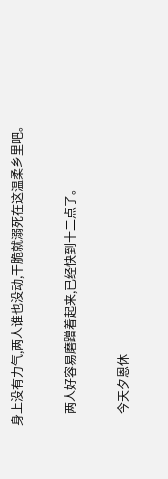身上没有力气,两人谁也没动,干脆就溺死在这温柔乡里吧。

    两人好容易磨蹭着起来,已经快到十二点了。

    今天夕恩休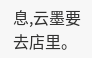息,云墨要去店里。